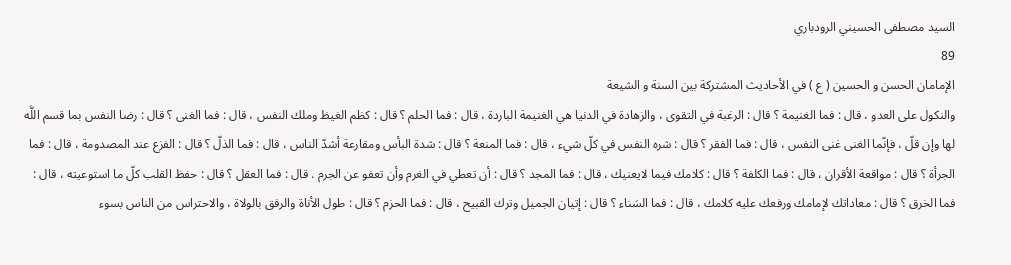السيد مصطفى الحسيني الرودباري
89
الإمامان الحسن و الحسين ( ع ) في الأحاديث المشتركة بين السنة و الشيعة
والنكول على العدو ، قال : فما الغنيمة ؟ قال : الرغبة في التقوى ، والزهادة في الدنيا هي الغنيمة الباردة ، قال : فما الحلم ؟ قال : كظم الغيظ وملك النفس ، قال : فما الغنى ؟ قال : رضا النفس بما قسم اللَّه لها وإن قلّ ، فإنّما الغنى غنى النفس ، قال : فما الفقر ؟ قال : شره النفس في كلّ شيء ، قال : فما المنعة ؟ قال : شدة البأس ومقارعة أشدّ الناس ، قال : فما الذلّ ؟ قال : الفزع عند المصدومة ، قال : فما الجرأة ؟ قال : مواقعة الأقران ، قال : فما الكلفة ؟ قال : كلامك فيما لايعنيك ، قال : فما المجد ؟ قال : أن تعطي في الغرم وأن تعفو عن الجرم . قال : فما العقل ؟ قال : حفظ القلب كلّ ما استوعيته ، قال : فما الخرق ؟ قال : معاداتك لإمامك ورفعك عليه كلامك ، قال : فما السَناء ؟ قال : إتيان الجميل وترك القبيح ، قال : فما الحزم ؟ قال : طول الأناة والرفق بالولاة ، والاحتراس من الناس بسوء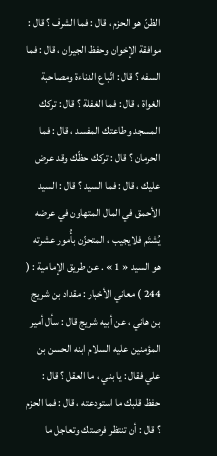الظنّ هو الحزم ، قال : فما الشرف ؟ قال : موافقة الإخوان وحفظ الجيران ، قال : فما السفه ؟ قال : اتّباع الدناءة ومصاحبة الغواة ، قال : فما الغفلة ؟ قال : تركك المسجد وطاعتك المفسد ، قال : فما الحرمان ؟ قال : تركك حظّك وقد عرض عليك ، قال : فما السيد ؟ قال : السيد الأحمق في المال المتهاون في عرضه يُشتَم فلايجيب ، المتحزّن بأُمور عشرته هو السيد « 1 » . عن طريق الإمامية : ( 244 ) معاني الأخبار : مقداد بن شريج بن هاني ، عن أبيه شريج قال : سأل أمير المؤمنين عليه السلام ابنه الحسن بن علي فقال : يا بني ، ما العقل ؟ قال : حفظ قلبك ما استودعته ، قال : فما الحزم ؟ قال : أن تنتظر فرصتك وتعاجل ما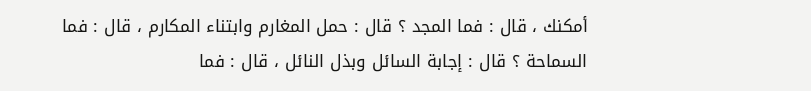أمكنك ، قال : فما المجد ؟ قال : حمل المغارم وابتناء المكارم ، قال : فما السماحة ؟ قال : إجابة السائل وبذل النائل ، قال : فما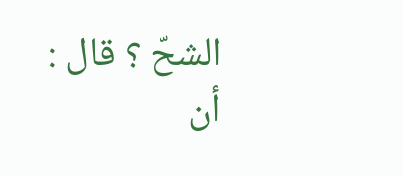الشحّ ؟ قال : أن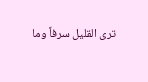ترى القليل سرفاً وما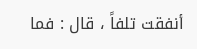أنفقت تلفاً ، قال : فما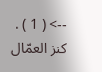--> ( 1 ) . كنز العمّال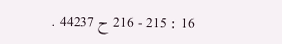16 : 215 - 216 ح 44237 .